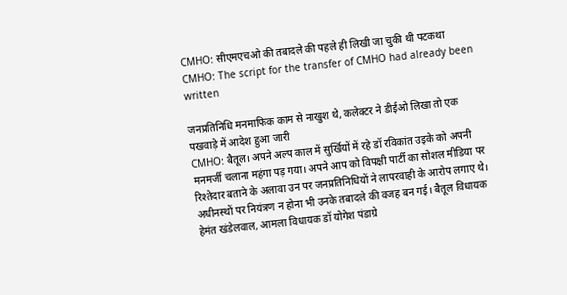CMHO: सीएमएचओ की तबादले की पहले ही लिखी जा चुकी थी पटकथा
CMHO: The script for the transfer of CMHO had already been written

जनप्रतिनिधि मनमाफिक काम से नाखुश थे, कलेक्टर ने डीईओ लिखा तो एक पखवाड़े में आदेश हुआ जारी
CMHO: बैतूल। अपने अल्प काल में सुर्खियों में रहे डॉ रविकांत उइके को अपनी मनमर्जी चलाना महंगा पड़ गया। अपने आप को विपक्षी पार्टी का सोशल मीडिया पर रिश्तेदार बताने के अलावा उन पर जनप्रतिनिधियों ने लापरवाही के आरोप लगाए थे। अधीनस्थों पर नियंत्रण न होना भी उनके तबादले की वजह बन गई। बैतूल विधायक हेमंत खंडेलवाल, आमला विधायक डॉ योगेश पंडाग्रे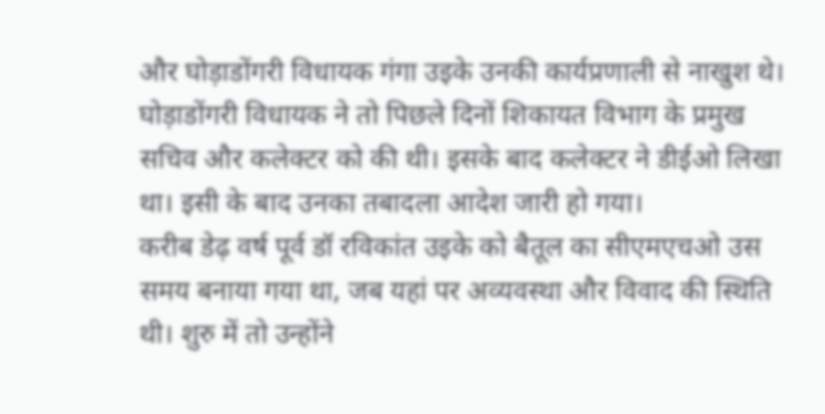और घोड़ाडोंगरी विधायक गंगा उइके उनकी कार्यप्रणाली से नाखुश थे। घोड़ाडोंगरी विधायक ने तो पिछले दिनों शिकायत विभाग के प्रमुख सचिव और कलेक्टर को की थी। इसके बाद कलेक्टर ने डीईओ लिखा था। इसी के बाद उनका तबादला आदेश जारी हो गया।
करीब डेढ़ वर्ष पूर्व डॉ रविकांत उइके को बैतूल का सीएमएचओ उस समय बनाया गया था, जब यहां पर अव्यवस्था और विवाद की स्थिति थी। शुरु में तो उन्होंने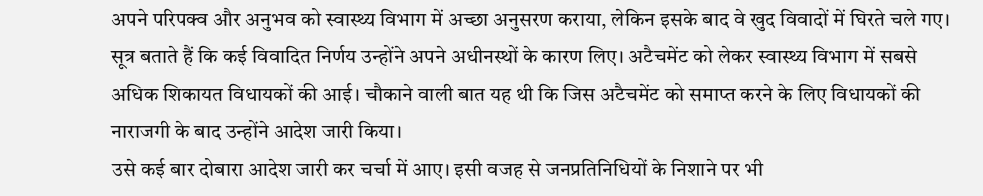अपने परिपक्व और अनुभव को स्वास्थ्य विभाग में अच्छा अनुसरण कराया, लेकिन इसके बाद वे खुद विवादों में घिरते चले गए। सूत्र बताते हैं कि कई विवादित निर्णय उन्होंने अपने अधीनस्थों के कारण लिए। अटैचमेंट को लेकर स्वास्थ्य विभाग में सबसे अधिक शिकायत विधायकों की आई। चौकाने वाली बात यह थी कि जिस अटैचमेंट को समाप्त करने के लिए विधायकों की नाराजगी के बाद उन्होंने आदेश जारी किया।
उसे कई बार दोबारा आदेश जारी कर चर्चा में आए। इसी वजह से जनप्रतिनिधियों के निशाने पर भी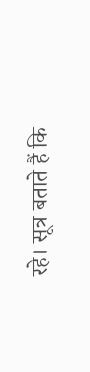रहे। सूत्र बताते हैं कि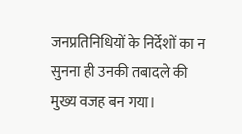जनप्रतिनिधियों के निर्देशों का न सुनना ही उनकी तबादले की मुख्य वजह बन गया।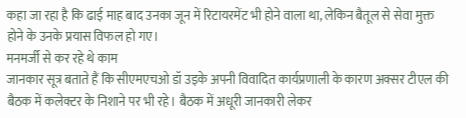कहा जा रहा है कि ढाई माह बाद उनका जून में रिटायरमेंट भी होने वाला था, लेकिन बैतूल से सेवा मुक्त होने के उनके प्रयास विफल हो गए।
मनमर्जी से कर रहे थे काम
जानकार सूत्र बताते हैं कि सीएमएचओ डॉ उइके अपनी विवादित कार्यप्रणाली के कारण अक्सर टीएल की बैठक में कलेक्टर के निशाने पर भी रहे। बैठक में अधूरी जानकारी लेकर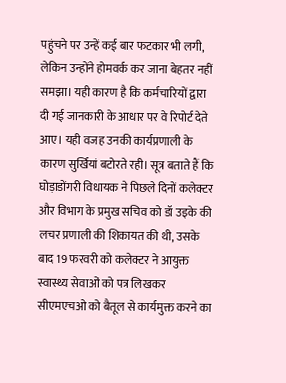पहुंचने पर उन्हें कई बार फटकार भी लगी, लेकिन उन्होंने होमवर्क कर जाना बेहतर नहीं समझा। यही कारण है कि कर्मचारियों द्वारा दी गई जानकारी के आधार पर वे रिपोर्ट देते आए। यही वजह उनकी कार्यप्रणाली के कारण सुर्खियां बटोरते रही। सूत्र बताते हैं कि घोड़ाडोंगरी विधायक ने पिछले दिनों कलेक्टर और विभाग के प्रमुख सचिव को डॉ उइके की लचर प्रणाली की शिकायत की थी, उसके बाद 19 फरवरी को कलेक्टर ने आयुक्त स्वास्थ्य सेवाओं को पत्र लिखकर सीएमएचओ को बैतूल से कार्यमुक्त करने का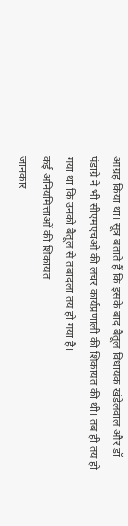आग्रह किया था। सूत्र बताते हैं कि इसके बाद बैतूल विधायक खंडेलवाल और डॉ पंडाग्रे ने भी सीएमएचओ की लचर कार्यप्रणाली की शिकायत की थी। तब ही तय हो गया था कि उनको बैतूल से तबादला तय हो गया है।
कई अनियमित्ताओं की शिकायत
जानकार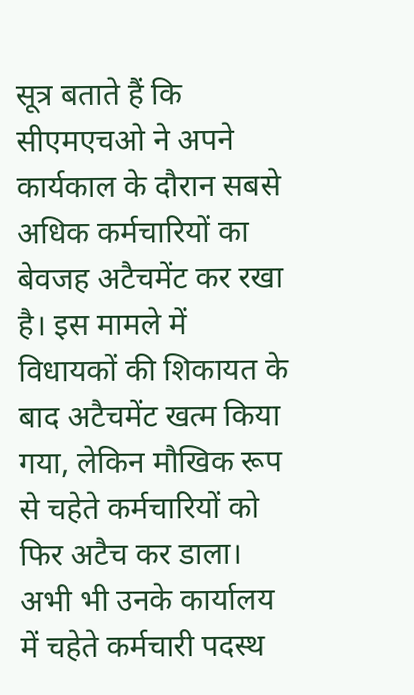सूत्र बताते हैं कि सीएमएचओ ने अपने कार्यकाल के दौरान सबसे अधिक कर्मचारियों का बेवजह अटैचमेंट कर रखा है। इस मामले में विधायकों की शिकायत के बाद अटैचमेंट खत्म किया गया, लेकिन मौखिक रूप से चहेते कर्मचारियों को फिर अटैच कर डाला। अभी भी उनके कार्यालय में चहेते कर्मचारी पदस्थ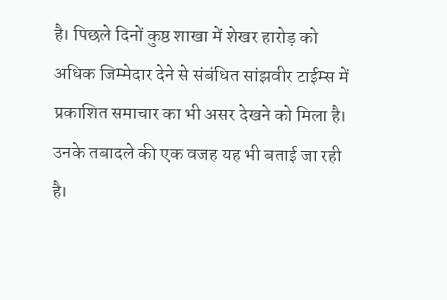है। पिछले दिनों कुष्ठ शाखा में शेखर हारोड़ को अधिक जिम्मेदार देने से संबंधित सांझवीर टाईम्स में प्रकाशित समाचार का भी असर देखने को मिला है। उनके तबादले की एक वजह यह भी बताई जा रही है।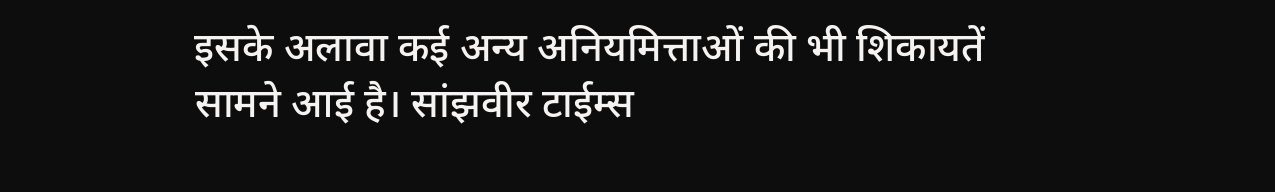इसके अलावा कई अन्य अनियमित्ताओं की भी शिकायतें सामने आई है। सांझवीर टाईम्स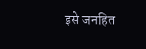इसे जनहित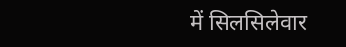में सिलसिलेवार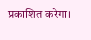प्रकाशित करेगा।